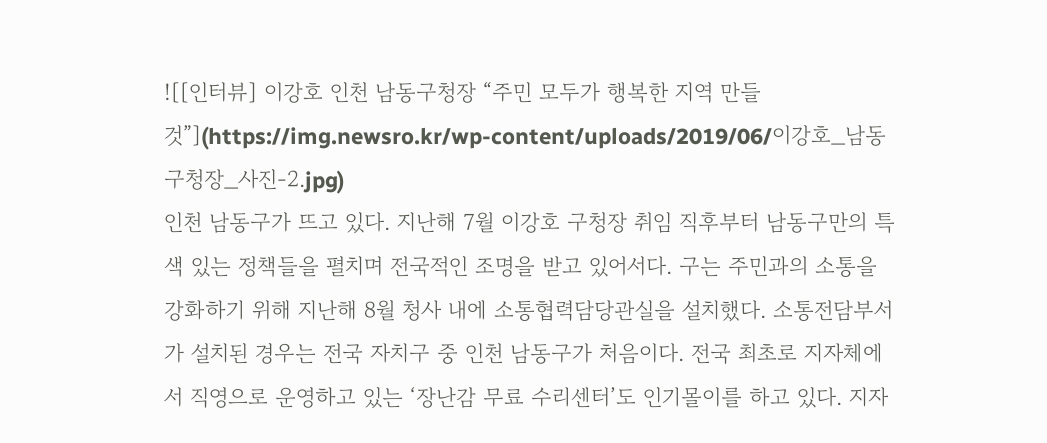![[인터뷰] 이강호 인천 남동구청장 “주민 모두가 행복한 지역 만들 것”](https://img.newsro.kr/wp-content/uploads/2019/06/이강호_남동구청장_사진-2.jpg)
인천 남동구가 뜨고 있다. 지난해 7월 이강호 구청장 취임 직후부터 남동구만의 특색 있는 정책들을 펼치며 전국적인 조명을 받고 있어서다. 구는 주민과의 소통을 강화하기 위해 지난해 8월 청사 내에 소통협력담당관실을 설치했다. 소통전담부서가 설치된 경우는 전국 자치구 중 인천 남동구가 처음이다. 전국 최초로 지자체에서 직영으로 운영하고 있는 ‘장난감 무료 수리센터’도 인기몰이를 하고 있다. 지자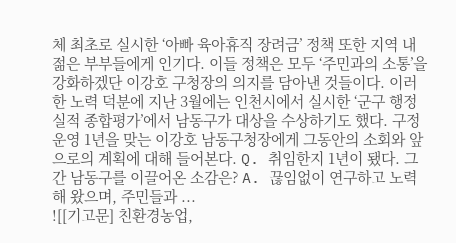체 최초로 실시한 ‘아빠 육아휴직 장려금’ 정책 또한 지역 내 젊은 부부들에게 인기다. 이들 정책은 모두 ‘주민과의 소통’을 강화하겠단 이강호 구청장의 의지를 담아낸 것들이다. 이러한 노력 덕분에 지난 3월에는 인천시에서 실시한 ‘군구 행정실적 종합평가’에서 남동구가 대상을 수상하기도 했다. 구정운영 1년을 맞는 이강호 남동구청장에게 그동안의 소회와 앞으로의 계획에 대해 들어본다. Q. 취임한지 1년이 됐다. 그간 남동구를 이끌어온 소감은? A. 끊임없이 연구하고 노력해 왔으며, 주민들과 ...
![[기고문] 친환경농업,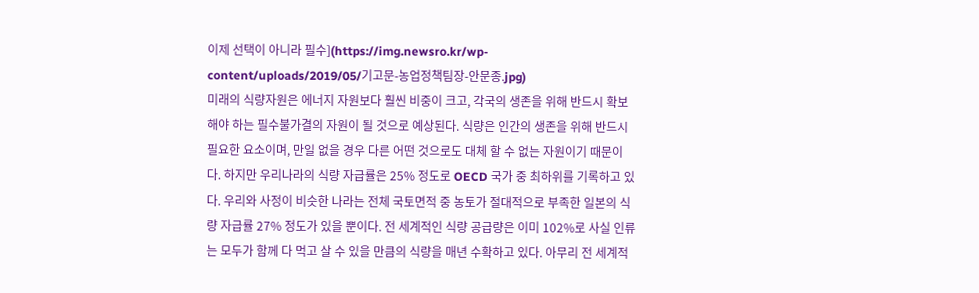이제 선택이 아니라 필수](https://img.newsro.kr/wp-content/uploads/2019/05/기고문-농업정책팀장-안문종.jpg)
미래의 식량자원은 에너지 자원보다 훨씬 비중이 크고, 각국의 생존을 위해 반드시 확보해야 하는 필수불가결의 자원이 될 것으로 예상된다. 식량은 인간의 생존을 위해 반드시 필요한 요소이며, 만일 없을 경우 다른 어떤 것으로도 대체 할 수 없는 자원이기 때문이다. 하지만 우리나라의 식량 자급률은 25% 정도로 OECD 국가 중 최하위를 기록하고 있다. 우리와 사정이 비슷한 나라는 전체 국토면적 중 농토가 절대적으로 부족한 일본의 식량 자급률 27% 정도가 있을 뿐이다. 전 세계적인 식량 공급량은 이미 102%로 사실 인류는 모두가 함께 다 먹고 살 수 있을 만큼의 식량을 매년 수확하고 있다. 아무리 전 세계적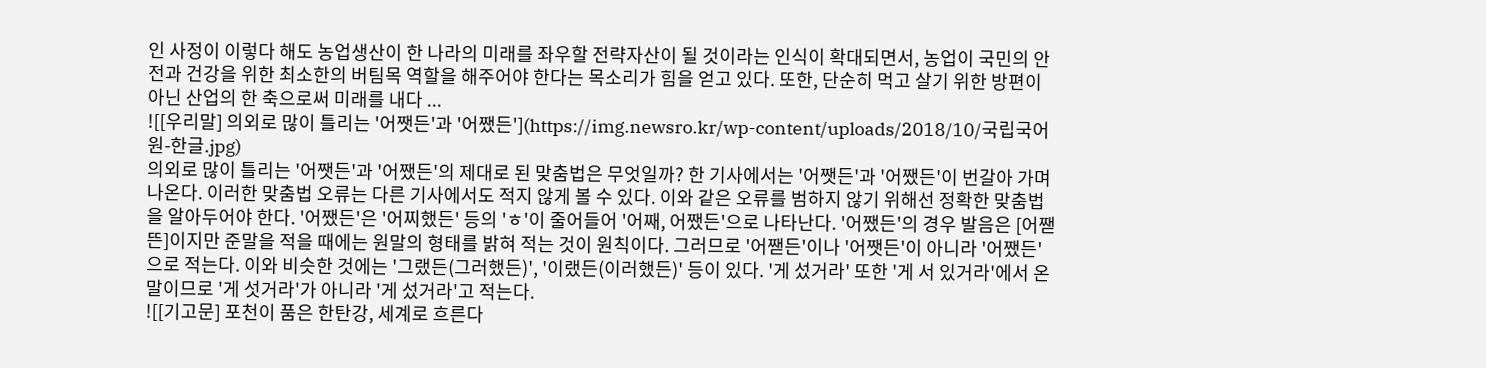인 사정이 이렇다 해도 농업생산이 한 나라의 미래를 좌우할 전략자산이 될 것이라는 인식이 확대되면서, 농업이 국민의 안전과 건강을 위한 최소한의 버팀목 역할을 해주어야 한다는 목소리가 힘을 얻고 있다. 또한, 단순히 먹고 살기 위한 방편이 아닌 산업의 한 축으로써 미래를 내다 ...
![[우리말] 의외로 많이 틀리는 '어쨋든'과 '어쨌든'](https://img.newsro.kr/wp-content/uploads/2018/10/국립국어원-한글.jpg)
의외로 많이 틀리는 '어쨋든'과 '어쨌든'의 제대로 된 맞춤법은 무엇일까? 한 기사에서는 '어쨋든'과 '어쨌든'이 번갈아 가며 나온다. 이러한 맞춤법 오류는 다른 기사에서도 적지 않게 볼 수 있다. 이와 같은 오류를 범하지 않기 위해선 정확한 맞춤법을 알아두어야 한다. '어쨌든'은 '어찌했든' 등의 'ㅎ'이 줄어들어 '어째, 어쨌든'으로 나타난다. '어쨌든'의 경우 발음은 [어짿뜬]이지만 준말을 적을 때에는 원말의 형태를 밝혀 적는 것이 원칙이다. 그러므로 '어짿든'이나 '어쨋든'이 아니라 '어쨌든'으로 적는다. 이와 비슷한 것에는 '그랬든(그러했든)', '이랬든(이러했든)' 등이 있다. '게 섰거라' 또한 '게 서 있거라'에서 온 말이므로 '게 섯거라'가 아니라 '게 섰거라'고 적는다.
![[기고문] 포천이 품은 한탄강, 세계로 흐른다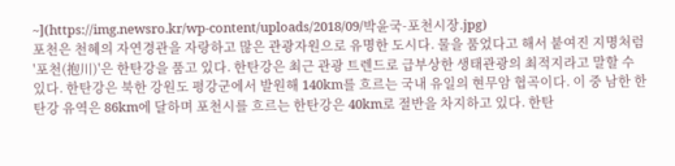~](https://img.newsro.kr/wp-content/uploads/2018/09/박윤국-포천시장.jpg)
포천은 천혜의 자연경관을 자랑하고 많은 관광자원으로 유명한 도시다. 물을 품었다고 해서 붙여진 지명처럼 '포천(抱川)'은 한탄강을 품고 있다. 한탄강은 최근 관광 트렌드로 급부상한 생태관광의 최적지라고 말할 수 있다. 한탄강은 북한 강원도 평강군에서 발원해 140km를 흐르는 국내 유일의 현무암 협곡이다. 이 중 남한 한탄강 유역은 86km에 달하며 포천시를 흐르는 한탄강은 40km로 절반을 차지하고 있다. 한탄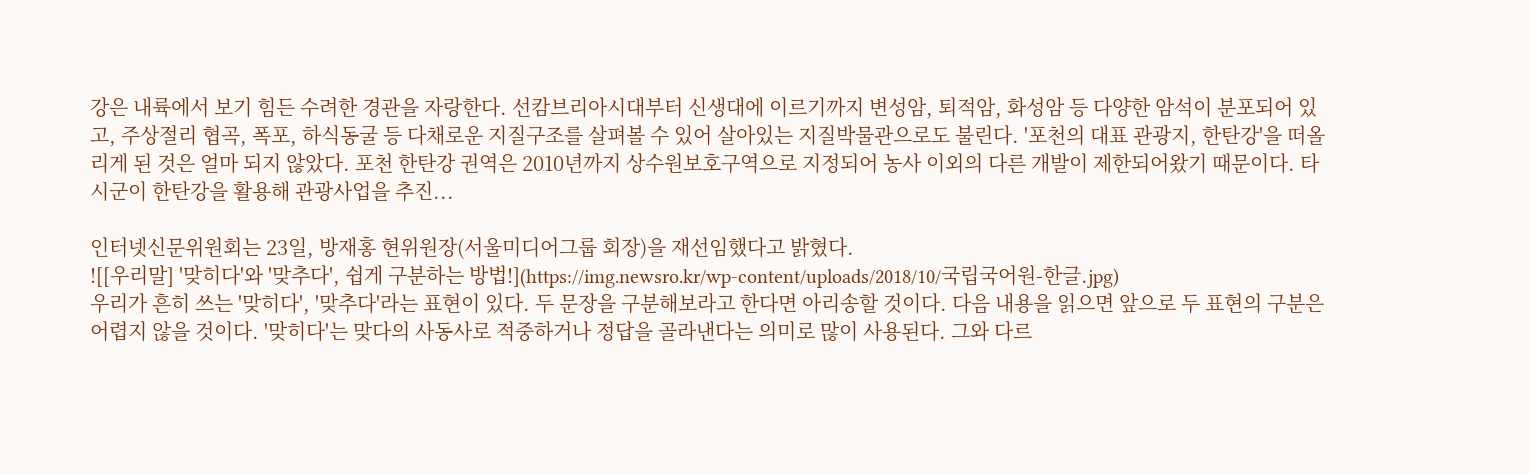강은 내륙에서 보기 힘든 수려한 경관을 자랑한다. 선캄브리아시대부터 신생대에 이르기까지 변성암, 퇴적암, 화성암 등 다양한 암석이 분포되어 있고, 주상절리 협곡, 폭포, 하식동굴 등 다채로운 지질구조를 살펴볼 수 있어 살아있는 지질박물관으로도 불린다. '포천의 대표 관광지, 한탄강'을 떠올리게 된 것은 얼마 되지 않았다. 포천 한탄강 권역은 2010년까지 상수원보호구역으로 지정되어 농사 이외의 다른 개발이 제한되어왔기 때문이다. 타 시군이 한탄강을 활용해 관광사업을 추진...

인터넷신문위원회는 23일, 방재홍 현위원장(서울미디어그룹 회장)을 재선임했다고 밝혔다.
![[우리말] '맞히다'와 '맞추다', 쉽게 구분하는 방법!](https://img.newsro.kr/wp-content/uploads/2018/10/국립국어원-한글.jpg)
우리가 흔히 쓰는 '맞히다', '맞추다'라는 표현이 있다. 두 문장을 구분해보라고 한다면 아리송할 것이다. 다음 내용을 읽으면 앞으로 두 표현의 구분은 어렵지 않을 것이다. '맞히다'는 맞다의 사동사로 적중하거나 정답을 골라낸다는 의미로 많이 사용된다. 그와 다르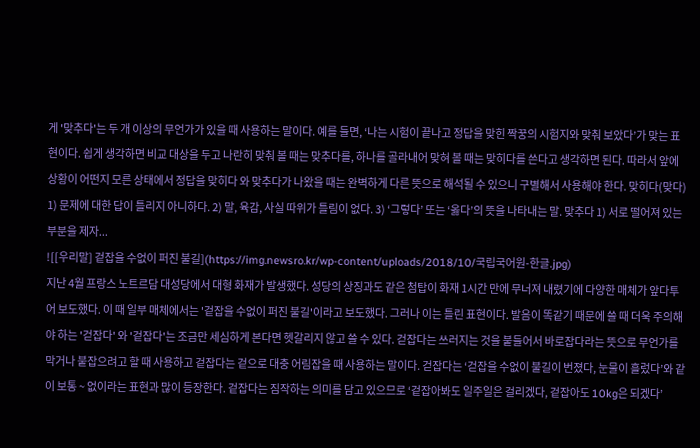게 '맞추다'는 두 개 이상의 무언가가 있을 때 사용하는 말이다. 예를 들면, ‘나는 시험이 끝나고 정답을 맞힌 짝꿍의 시험지와 맞춰 보았다’가 맞는 표현이다. 쉽게 생각하면 비교 대상을 두고 나란히 맞춰 볼 때는 맞추다를, 하나를 골라내어 맞혀 볼 때는 맞히다를 쓴다고 생각하면 된다. 따라서 앞에 상황이 어떤지 모른 상태에서 정답을 맞히다 와 맞추다가 나왔을 때는 완벽하게 다른 뜻으로 해석될 수 있으니 구별해서 사용해야 한다. 맞히다(맞다) 1) 문제에 대한 답이 틀리지 아니하다. 2) 말, 육감, 사실 따위가 틀림이 없다. 3) ‘그렇다’ 또는 ‘옳다’의 뜻을 나타내는 말. 맞추다 1) 서로 떨어져 있는 부분을 제자...
![[우리말] 겉잡을 수없이 퍼진 불길](https://img.newsro.kr/wp-content/uploads/2018/10/국립국어원-한글.jpg)
지난 4월 프랑스 노트르담 대성당에서 대형 화재가 발생했다. 성당의 상징과도 같은 첨탑이 화재 1시간 만에 무너져 내렸기에 다양한 매체가 앞다투어 보도했다. 이 때 일부 매체에서는 '겉잡을 수없이 퍼진 불길'이라고 보도했다. 그러나 이는 틀린 표현이다. 발음이 똑같기 때문에 쓸 때 더욱 주의해야 하는 '걷잡다' 와 '겉잡다'는 조금만 세심하게 본다면 헷갈리지 않고 쓸 수 있다. 걷잡다는 쓰러지는 것을 붙들어서 바로잡다라는 뜻으로 무언가를 막거나 붙잡으려고 할 때 사용하고 겉잡다는 겉으로 대충 어림잡을 때 사용하는 말이다. 걷잡다는 ‘걷잡을 수없이 불길이 번졌다, 눈물이 흘렀다’와 같이 보통 ~ 없이라는 표현과 많이 등장한다. 겉잡다는 짐작하는 의미를 담고 있으므로 ‘겉잡아봐도 일주일은 걸리겠다, 겉잡아도 10kg은 되겠다’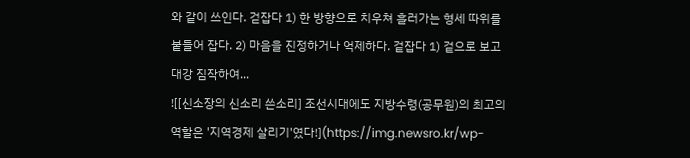와 같이 쓰인다. 걷잡다 1) 한 방향으로 치우쳐 흘러가는 형세 따위를 붙들어 잡다. 2) 마음을 진정하거나 억제하다. 겉잡다 1) 겉으로 보고 대강 짐작하여...
![[신소장의 신소리 쓴소리] 조선시대에도 지방수령(공무원)의 최고의 역할은 '지역경제 살리기'였다!](https://img.newsro.kr/wp-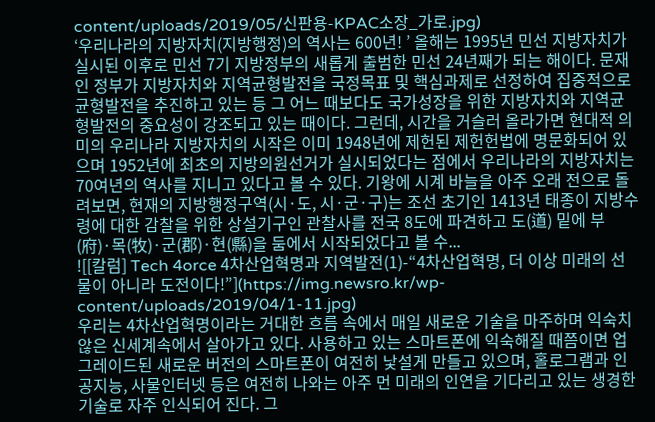content/uploads/2019/05/신판용-KPAC소장_가로.jpg)
‘우리나라의 지방자치(지방행정)의 역사는 600년! ’ 올해는 1995년 민선 지방자치가 실시된 이후로 민선 7기 지방정부의 새롭게 출범한 민선 24년째가 되는 해이다. 문재인 정부가 지방자치와 지역균형발전을 국정목표 및 핵심과제로 선정하여 집중적으로 균형발전을 추진하고 있는 등 그 어느 때보다도 국가성장을 위한 지방자치와 지역균형발전의 중요성이 강조되고 있는 때이다. 그런데, 시간을 거슬러 올라가면 현대적 의미의 우리나라 지방자치의 시작은 이미 1948년에 제헌된 제헌헌법에 명문화되어 있으며 1952년에 최초의 지방의원선거가 실시되었다는 점에서 우리나라의 지방자치는 70여년의 역사를 지니고 있다고 볼 수 있다. 기왕에 시계 바늘을 아주 오래 전으로 돌려보면, 현재의 지방행정구역(시·도, 시·군·구)는 조선 초기인 1413년 태종이 지방수령에 대한 감찰을 위한 상설기구인 관찰사를 전국 8도에 파견하고 도(道) 밑에 부(府)·목(牧)·군(郡)·현(縣)을 둠에서 시작되었다고 볼 수...
![[칼럼] Tech 4orce 4차산업혁명과 지역발전(1)-“4차산업혁명, 더 이상 미래의 선물이 아니라 도전이다!”](https://img.newsro.kr/wp-content/uploads/2019/04/1-11.jpg)
우리는 4차산업혁명이라는 거대한 흐름 속에서 매일 새로운 기술을 마주하며 익숙치 않은 신세계속에서 살아가고 있다. 사용하고 있는 스마트폰에 익숙해질 때쯤이면 업그레이드된 새로운 버전의 스마트폰이 여전히 낯설게 만들고 있으며, 홀로그램과 인공지능, 사물인터넷 등은 여전히 나와는 아주 먼 미래의 인연을 기다리고 있는 생경한 기술로 자주 인식되어 진다. 그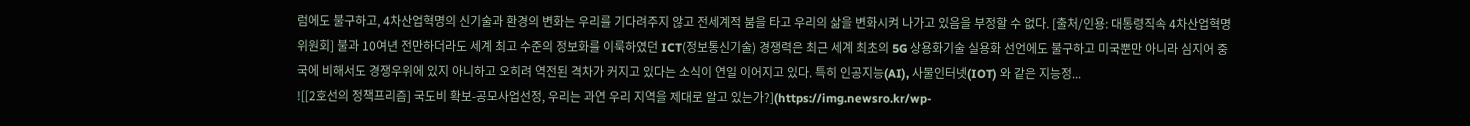럼에도 불구하고, 4차산업혁명의 신기술과 환경의 변화는 우리를 기다려주지 않고 전세계적 붐을 타고 우리의 삶을 변화시켜 나가고 있음을 부정할 수 없다. [출처/인용: 대통령직속 4차산업혁명위원회] 불과 10여년 전만하더라도 세계 최고 수준의 정보화를 이룩하였던 ICT(정보통신기술) 경쟁력은 최근 세계 최초의 5G 상용화기술 실용화 선언에도 불구하고 미국뿐만 아니라 심지어 중국에 비해서도 경쟁우위에 있지 아니하고 오히려 역전된 격차가 커지고 있다는 소식이 연일 이어지고 있다. 특히 인공지능(AI), 사물인터넷(IOT) 와 같은 지능정...
![[2호선의 정책프리즘] 국도비 확보-공모사업선정, 우리는 과연 우리 지역을 제대로 알고 있는가?](https://img.newsro.kr/wp-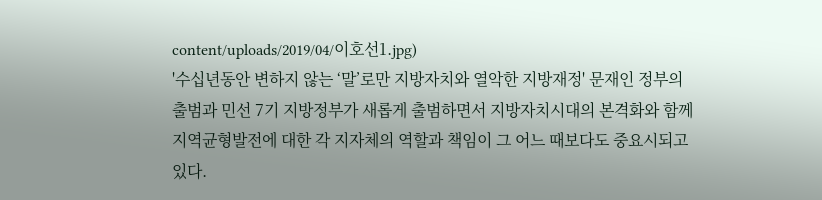content/uploads/2019/04/이호선1.jpg)
'수십년동안 변하지 않는 ‘말’로만 지방자치와 열악한 지방재정' 문재인 정부의 출범과 민선 7기 지방정부가 새롭게 출범하면서 지방자치시대의 본격화와 함께 지역균형발전에 대한 각 지자체의 역할과 책임이 그 어느 때보다도 중요시되고 있다.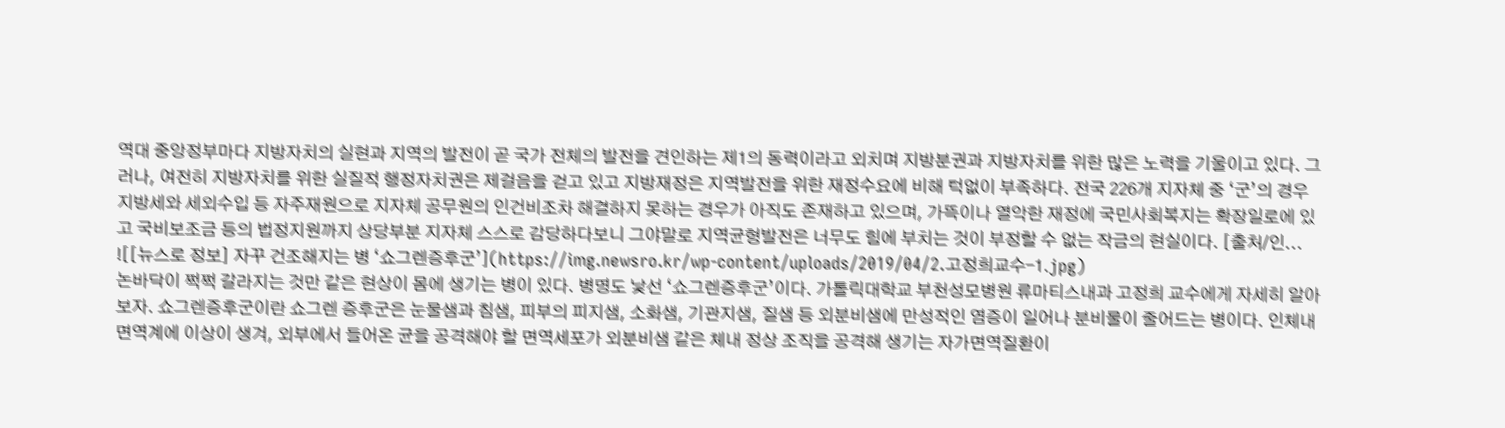역대 중앙정부마다 지방자치의 실현과 지역의 발전이 곧 국가 전체의 발전을 견인하는 제1의 동력이라고 외치며 지방분권과 지방자치를 위한 많은 노력을 기울이고 있다. 그러나, 여전히 지방자치를 위한 실질적 행정자치권은 제걸음을 걷고 있고 지방재정은 지역발전을 위한 재정수요에 비해 턱없이 부족하다. 전국 226개 지자체 중 ‘군’의 경우 지방세와 세외수입 등 자주재원으로 지자체 공무원의 인건비조차 해결하지 못하는 경우가 아직도 존재하고 있으며, 가뜩이나 열악한 재정에 국민사회복지는 확장일로에 있고 국비보조금 등의 법정지원까지 상당부분 지자체 스스로 감당하다보니 그야말로 지역균형발전은 너무도 힘에 부치는 것이 부정할 수 없는 작금의 현실이다. [출처/인...
![[뉴스로 정보] 자꾸 건조해지는 병 ‘쇼그렌증후군’](https://img.newsro.kr/wp-content/uploads/2019/04/2.고정희교수-1.jpg)
논바닥이 쩍쩍 갈라지는 것만 같은 현상이 몸에 생기는 병이 있다. 병명도 낯선 ‘쇼그렌증후군’이다. 가톨릭대학교 부천성모병원 류마티스내과 고정희 교수에게 자세히 알아보자. 쇼그렌증후군이란 쇼그렌 증후군은 눈물샘과 침샘, 피부의 피지샘, 소화샘, 기관지샘, 질샘 등 외분비샘에 만성적인 염증이 일어나 분비물이 줄어드는 병이다. 인체내 면역계에 이상이 생겨, 외부에서 들어온 균을 공격해야 할 면역세포가 외분비샘 같은 체내 정상 조직을 공격해 생기는 자가면역질환이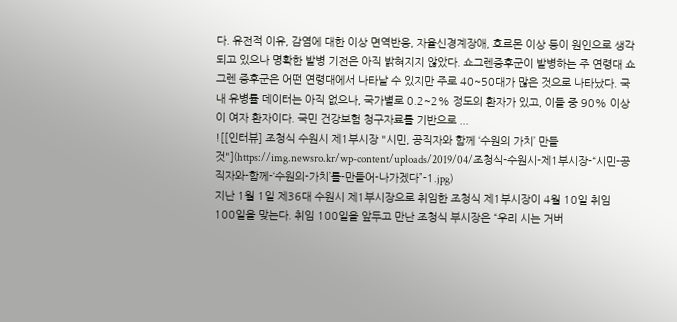다. 유전적 이유, 감염에 대한 이상 면역반응, 자율신경계장애, 호르몬 이상 등이 원인으로 생각되고 있으나 명확한 발병 기전은 아직 밝혀지지 않았다. 쇼그렌증후군이 발병하는 주 연령대 쇼그렌 증후군은 어떤 연령대에서 나타날 수 있지만 주로 40~50대가 많은 것으로 나타났다. 국내 유병률 데이터는 아직 없으나, 국가별로 0.2~2% 정도의 환자가 있고, 이들 중 90% 이상이 여자 환자이다. 국민 건강보험 청구자료를 기반으로 ...
![[인터뷰] 조청식 수원시 제1부시장 "시민, 공직자와 함께 ‘수원의 가치’ 만들 것"](https://img.newsro.kr/wp-content/uploads/2019/04/조청식-수원시-제1부시장-“시민-공직자와-함께-‘수원의-가치’를-만들어-나가겠다”-1.jpg)
지난 1월 1일 제36대 수원시 제1부시장으로 취임한 조청식 제1부시장이 4월 10일 취임 100일을 맞는다. 취임 100일을 앞두고 만난 조청식 부시장은 “우리 시는 거버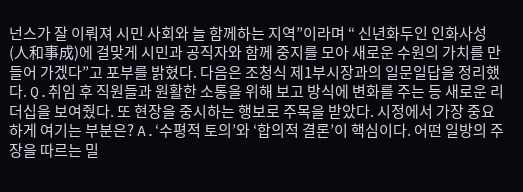넌스가 잘 이뤄져 시민 사회와 늘 함께하는 지역”이라며 “ 신년화두인 인화사성(人和事成)에 걸맞게 시민과 공직자와 함께 중지를 모아 새로운 수원의 가치를 만들어 가겠다”고 포부를 밝혔다. 다음은 조청식 제1부시장과의 일문일답을 정리했다. Q.취임 후 직원들과 원활한 소통을 위해 보고 방식에 변화를 주는 등 새로운 리더십을 보여줬다. 또 현장을 중시하는 행보로 주목을 받았다. 시정에서 가장 중요하게 여기는 부분은? A.‘수평적 토의’와 ‘합의적 결론’이 핵심이다. 어떤 일방의 주장을 따르는 밀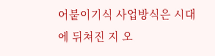어붙이기식 사업방식은 시대에 뒤쳐진 지 오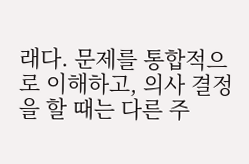래다. 문제를 통합적으로 이해하고, 의사 결정을 할 때는 다른 주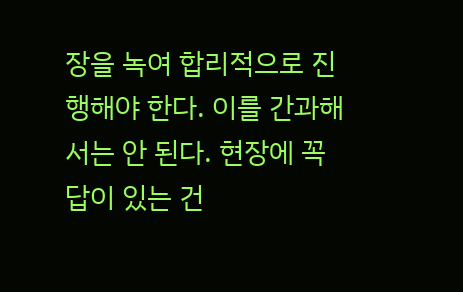장을 녹여 합리적으로 진행해야 한다. 이를 간과해서는 안 된다. 현장에 꼭 답이 있는 건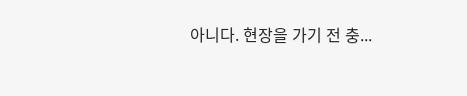아니다. 현장을 가기 전 충...